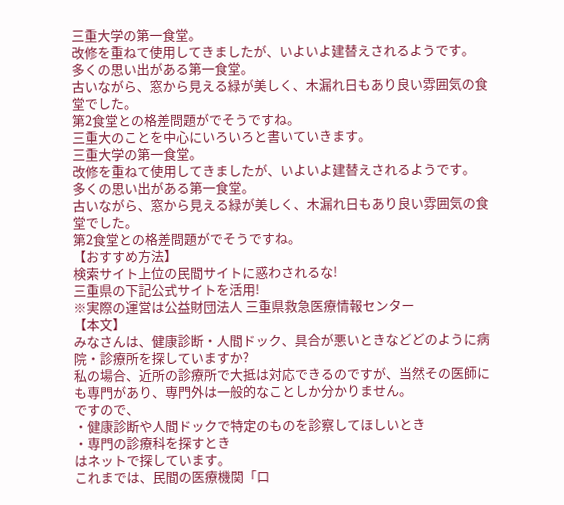三重大学の第一食堂。
改修を重ねて使用してきましたが、いよいよ建替えされるようです。
多くの思い出がある第一食堂。
古いながら、窓から見える緑が美しく、木漏れ日もあり良い雰囲気の食堂でした。
第2食堂との格差問題がでそうですね。
三重大のことを中心にいろいろと書いていきます。
三重大学の第一食堂。
改修を重ねて使用してきましたが、いよいよ建替えされるようです。
多くの思い出がある第一食堂。
古いながら、窓から見える緑が美しく、木漏れ日もあり良い雰囲気の食堂でした。
第2食堂との格差問題がでそうですね。
【おすすめ方法】
検索サイト上位の民間サイトに惑わされるな!
三重県の下記公式サイトを活用!
※実際の運営は公益財団法人 三重県救急医療情報センター
【本文】
みなさんは、健康診断・人間ドック、具合が悪いときなどどのように病院・診療所を探していますか?
私の場合、近所の診療所で大抵は対応できるのですが、当然その医師にも専門があり、専門外は一般的なことしか分かりません。
ですので、
・健康診断や人間ドックで特定のものを診察してほしいとき
・専門の診療科を探すとき
はネットで探しています。
これまでは、民間の医療機関「口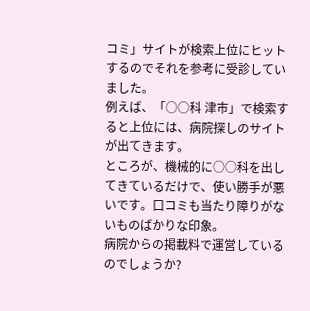コミ」サイトが検索上位にヒットするのでそれを参考に受診していました。
例えば、「○○科 津市」で検索すると上位には、病院探しのサイトが出てきます。
ところが、機械的に○○科を出してきているだけで、使い勝手が悪いです。口コミも当たり障りがないものばかりな印象。
病院からの掲載料で運営しているのでしょうか?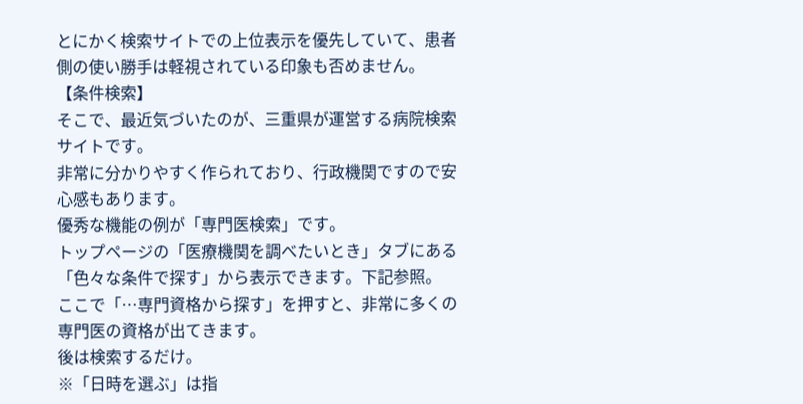とにかく検索サイトでの上位表示を優先していて、患者側の使い勝手は軽視されている印象も否めません。
【条件検索】
そこで、最近気づいたのが、三重県が運営する病院検索サイトです。
非常に分かりやすく作られており、行政機関ですので安心感もあります。
優秀な機能の例が「専門医検索」です。
トップページの「医療機関を調べたいとき」タブにある「色々な条件で探す」から表示できます。下記参照。
ここで「…専門資格から探す」を押すと、非常に多くの専門医の資格が出てきます。
後は検索するだけ。
※「日時を選ぶ」は指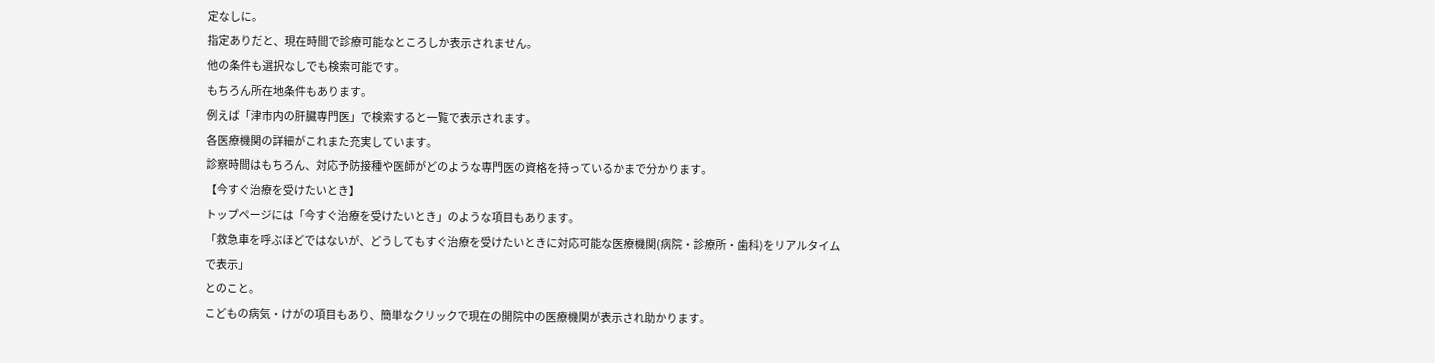定なしに。
指定ありだと、現在時間で診療可能なところしか表示されません。
他の条件も選択なしでも検索可能です。
もちろん所在地条件もあります。
例えば「津市内の肝臓専門医」で検索すると一覧で表示されます。
各医療機関の詳細がこれまた充実しています。
診察時間はもちろん、対応予防接種や医師がどのような専門医の資格を持っているかまで分かります。
【今すぐ治療を受けたいとき】
トップページには「今すぐ治療を受けたいとき」のような項目もあります。
「救急車を呼ぶほどではないが、どうしてもすぐ治療を受けたいときに対応可能な医療機関(病院・診療所・歯科)をリアルタイムで表示」
とのこと。
こどもの病気・けがの項目もあり、簡単なクリックで現在の開院中の医療機関が表示され助かります。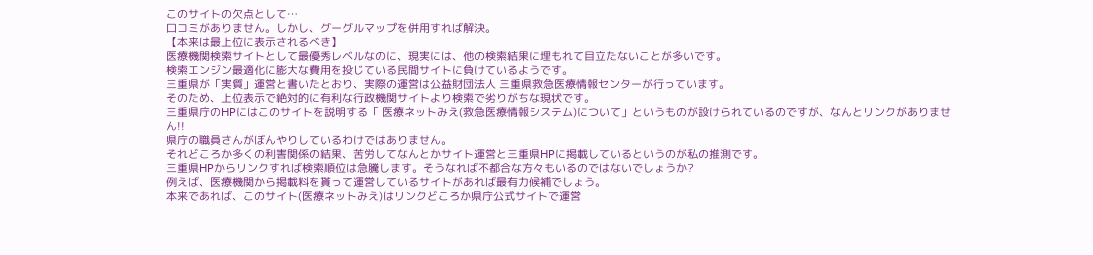このサイトの欠点として…
口コミがありません。しかし、グーグルマップを併用すれば解決。
【本来は最上位に表示されるべき】
医療機関検索サイトとして最優秀レベルなのに、現実には、他の検索結果に埋もれて目立たないことが多いです。
検索エンジン最適化に膨大な費用を投じている民間サイトに負けているようです。
三重県が「実質」運営と書いたとおり、実際の運営は公益財団法人 三重県救急医療情報センターが行っています。
そのため、上位表示で絶対的に有利な行政機関サイトより検索で劣りがちな現状です。
三重県庁のHPにはこのサイトを説明する「 医療ネットみえ(救急医療情報システム)について」というものが設けられているのですが、なんとリンクがありません!!
県庁の職員さんがぼんやりしているわけではありません。
それどころか多くの利害関係の結果、苦労してなんとかサイト運営と三重県HPに掲載しているというのが私の推測です。
三重県HPからリンクすれば検索順位は急騰します。そうなれば不都合な方々もいるのではないでしょうか?
例えば、医療機関から掲載料を貰って運営しているサイトがあれば最有力候補でしょう。
本来であれば、このサイト(医療ネットみえ)はリンクどころか県庁公式サイトで運営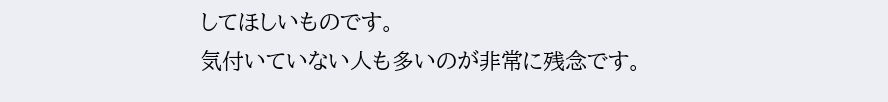してほしいものです。
気付いていない人も多いのが非常に残念です。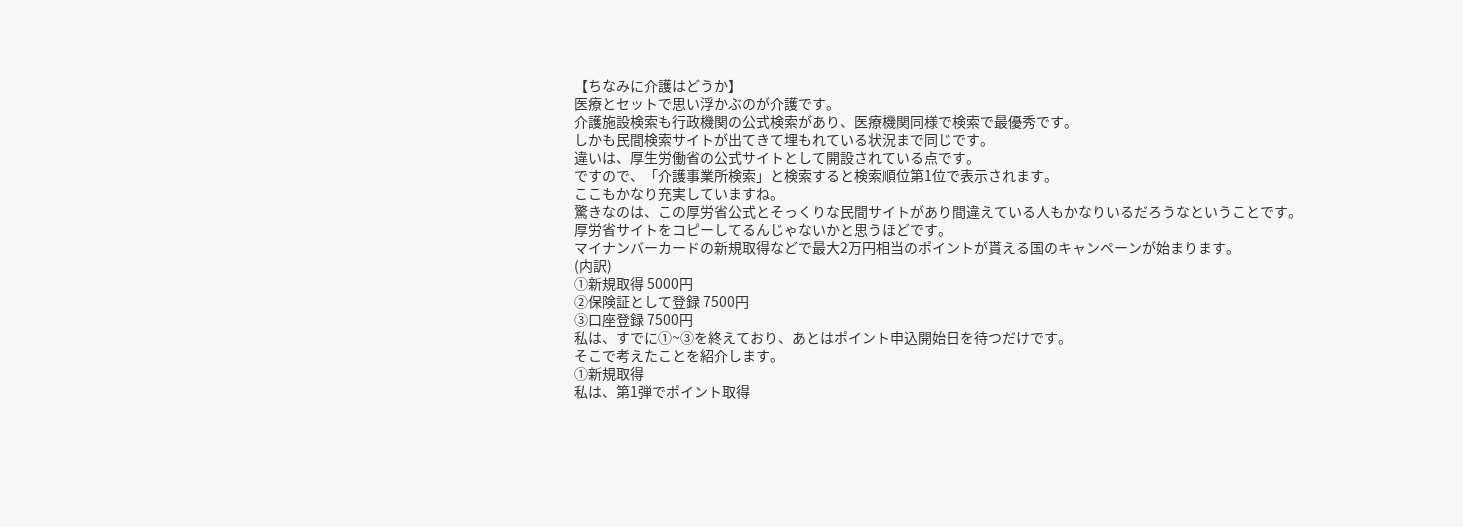【ちなみに介護はどうか】
医療とセットで思い浮かぶのが介護です。
介護施設検索も行政機関の公式検索があり、医療機関同様で検索で最優秀です。
しかも民間検索サイトが出てきて埋もれている状況まで同じです。
違いは、厚生労働省の公式サイトとして開設されている点です。
ですので、「介護事業所検索」と検索すると検索順位第1位で表示されます。
ここもかなり充実していますね。
驚きなのは、この厚労省公式とそっくりな民間サイトがあり間違えている人もかなりいるだろうなということです。
厚労省サイトをコピーしてるんじゃないかと思うほどです。
マイナンバーカードの新規取得などで最大2万円相当のポイントが貰える国のキャンペーンが始まります。
(内訳)
①新規取得 5000円
②保険証として登録 7500円
③口座登録 7500円
私は、すでに①~③を終えており、あとはポイント申込開始日を待つだけです。
そこで考えたことを紹介します。
①新規取得
私は、第1弾でポイント取得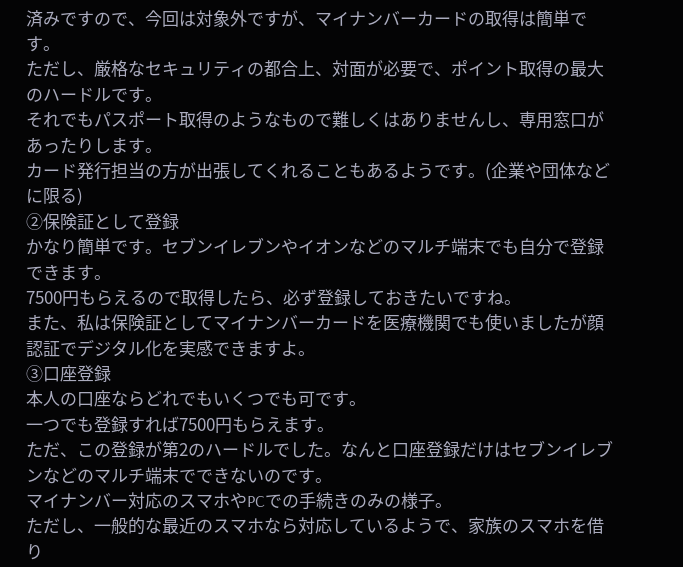済みですので、今回は対象外ですが、マイナンバーカードの取得は簡単です。
ただし、厳格なセキュリティの都合上、対面が必要で、ポイント取得の最大のハードルです。
それでもパスポート取得のようなもので難しくはありませんし、専用窓口があったりします。
カード発行担当の方が出張してくれることもあるようです。(企業や団体などに限る)
②保険証として登録
かなり簡単です。セブンイレブンやイオンなどのマルチ端末でも自分で登録できます。
7500円もらえるので取得したら、必ず登録しておきたいですね。
また、私は保険証としてマイナンバーカードを医療機関でも使いましたが顔認証でデジタル化を実感できますよ。
③口座登録
本人の口座ならどれでもいくつでも可です。
一つでも登録すれば7500円もらえます。
ただ、この登録が第2のハードルでした。なんと口座登録だけはセブンイレブンなどのマルチ端末でできないのです。
マイナンバー対応のスマホやPCでの手続きのみの様子。
ただし、一般的な最近のスマホなら対応しているようで、家族のスマホを借り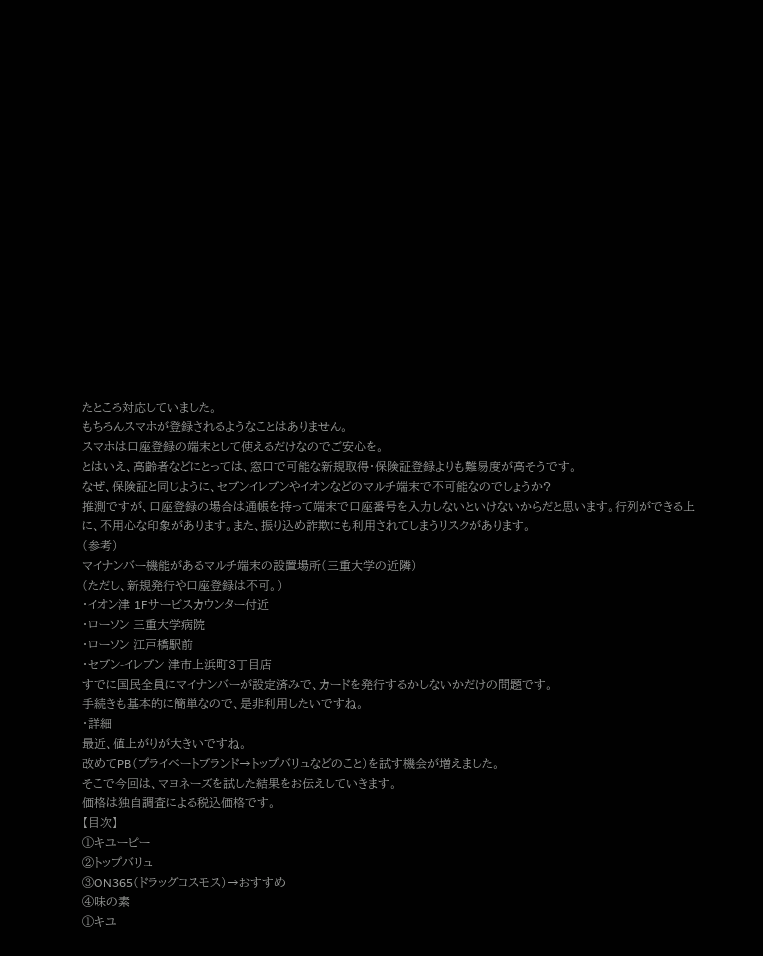たところ対応していました。
もちろんスマホが登録されるようなことはありません。
スマホは口座登録の端末として使えるだけなのでご安心を。
とはいえ、高齢者などにとっては、窓口で可能な新規取得・保険証登録よりも難易度が高そうです。
なぜ、保険証と同じように、セブンイレブンやイオンなどのマルチ端末で不可能なのでしょうか?
推測ですが、口座登録の場合は通帳を持って端末で口座番号を入力しないといけないからだと思います。行列ができる上に、不用心な印象があります。また、振り込め詐欺にも利用されてしまうリスクがあります。
(参考)
マイナンバー機能があるマルチ端末の設置場所(三重大学の近隣)
(ただし、新規発行や口座登録は不可。)
・イオン津 1Fサービスカウンター付近
・ローソン 三重大学病院
・ローソン 江戸橋駅前
・セブン-イレブン 津市上浜町3丁目店
すでに国民全員にマイナンバーが設定済みで、カードを発行するかしないかだけの問題です。
手続きも基本的に簡単なので、是非利用したいですね。
・詳細
最近、値上がりが大きいですね。
改めてPB(プライベートブランド→トップバリュなどのこと)を試す機会が増えました。
そこで今回は、マヨネーズを試した結果をお伝えしていきます。
価格は独自調査による税込価格です。
【目次】
①キユーピー
②トップバリュ
③ON365(ドラッグコスモス)→おすすめ
④味の素
①キユ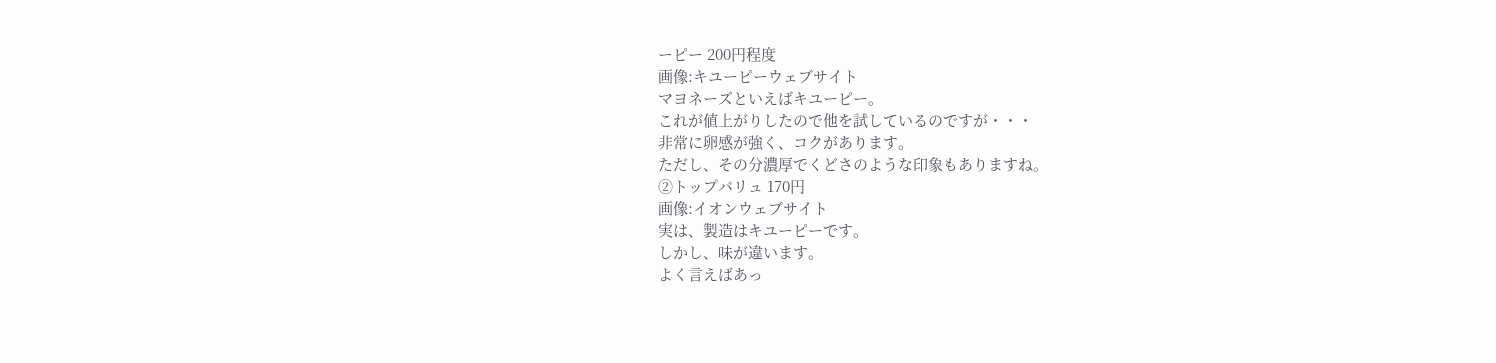ーピー 200円程度
画像:キユーピーウェブサイト
マヨネーズといえばキユーピー。
これが値上がりしたので他を試しているのですが・・・
非常に卵感が強く、コクがあります。
ただし、その分濃厚でくどさのような印象もありますね。
②トップバリュ 170円
画像:イオンウェブサイト
実は、製造はキユーピーです。
しかし、味が違います。
よく言えばあっ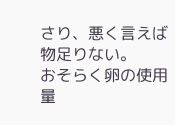さり、悪く言えば物足りない。
おそらく卵の使用量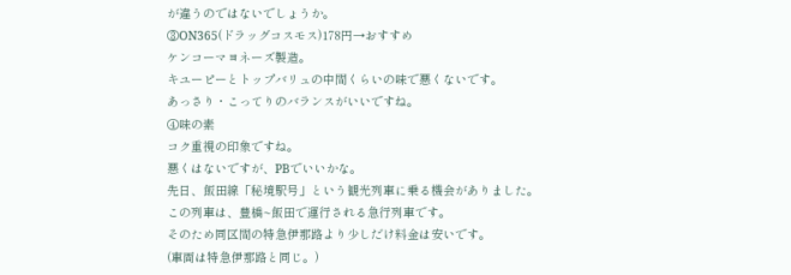が違うのではないでしょうか。
③ON365(ドラッグコスモス)178円→おすすめ
ケンコーマヨネーズ製造。
キユーピーとトップバリュの中間くらいの味で悪くないです。
あっさり・こってりのバランスがいいですね。
④味の素
コク重視の印象ですね。
悪くはないですが、PBでいいかな。
先日、飯田線「秘境駅号」という観光列車に乗る機会がありました。
この列車は、豊橋~飯田で運行される急行列車です。
そのため同区間の特急伊那路より少しだけ料金は安いです。
(車両は特急伊那路と同じ。)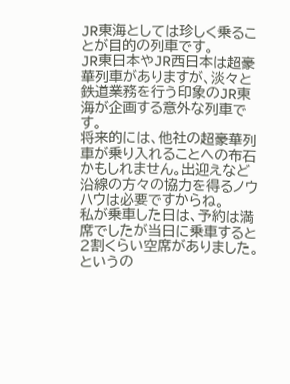JR東海としては珍しく乗ることが目的の列車です。
JR東日本やJR西日本は超豪華列車がありますが、淡々と鉄道業務を行う印象のJR東海が企画する意外な列車です。
将来的には、他社の超豪華列車が乗り入れることへの布石かもしれません。出迎えなど沿線の方々の協力を得るノウハウは必要ですからね。
私が乗車した日は、予約は満席でしたが当日に乗車すると2割くらい空席がありました。
というの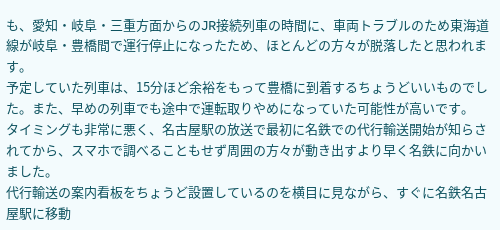も、愛知・岐阜・三重方面からのJR接続列車の時間に、車両トラブルのため東海道線が岐阜・豊橋間で運行停止になったため、ほとんどの方々が脱落したと思われます。
予定していた列車は、15分ほど余裕をもって豊橋に到着するちょうどいいものでした。また、早めの列車でも途中で運転取りやめになっていた可能性が高いです。
タイミングも非常に悪く、名古屋駅の放送で最初に名鉄での代行輸送開始が知らされてから、スマホで調べることもせず周囲の方々が動き出すより早く名鉄に向かいました。
代行輸送の案内看板をちょうど設置しているのを横目に見ながら、すぐに名鉄名古屋駅に移動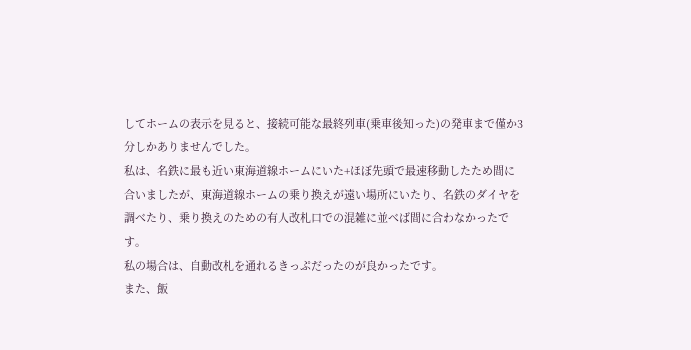してホームの表示を見ると、接続可能な最終列車(乗車後知った)の発車まで僅か3分しかありませんでした。
私は、名鉄に最も近い東海道線ホームにいた+ほぼ先頭で最速移動したため間に合いましたが、東海道線ホームの乗り換えが遠い場所にいたり、名鉄のダイヤを調べたり、乗り換えのための有人改札口での混雑に並べば間に合わなかったです。
私の場合は、自動改札を通れるきっぷだったのが良かったです。
また、飯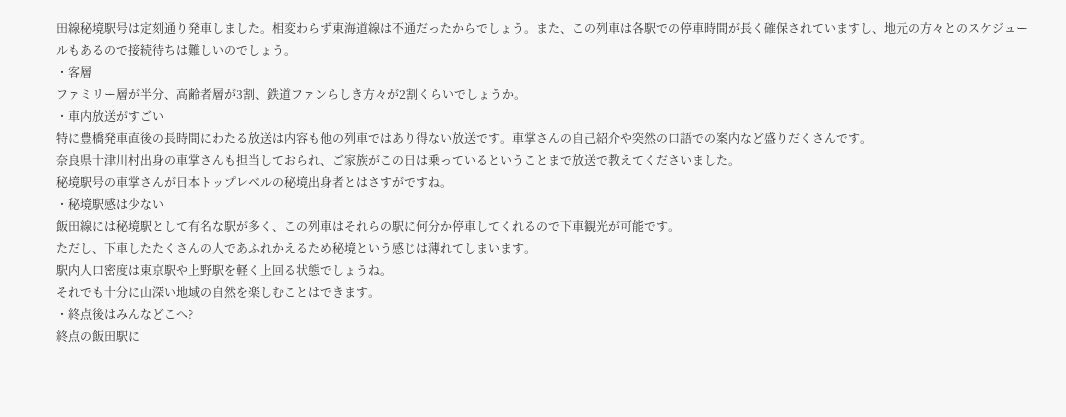田線秘境駅号は定刻通り発車しました。相変わらず東海道線は不通だったからでしょう。また、この列車は各駅での停車時間が長く確保されていますし、地元の方々とのスケジュールもあるので接続待ちは難しいのでしょう。
・客層
ファミリー層が半分、高齢者層が3割、鉄道ファンらしき方々が2割くらいでしょうか。
・車内放送がすごい
特に豊橋発車直後の長時間にわたる放送は内容も他の列車ではあり得ない放送です。車掌さんの自己紹介や突然の口語での案内など盛りだくさんです。
奈良県十津川村出身の車掌さんも担当しておられ、ご家族がこの日は乗っているということまで放送で教えてくださいました。
秘境駅号の車掌さんが日本トップレベルの秘境出身者とはさすがですね。
・秘境駅感は少ない
飯田線には秘境駅として有名な駅が多く、この列車はそれらの駅に何分か停車してくれるので下車観光が可能です。
ただし、下車したたくさんの人であふれかえるため秘境という感じは薄れてしまいます。
駅内人口密度は東京駅や上野駅を軽く上回る状態でしょうね。
それでも十分に山深い地域の自然を楽しむことはできます。
・終点後はみんなどこへ?
終点の飯田駅に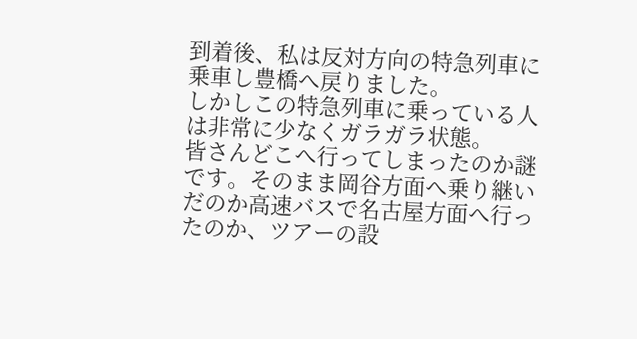到着後、私は反対方向の特急列車に乗車し豊橋へ戻りました。
しかしこの特急列車に乗っている人は非常に少なくガラガラ状態。
皆さんどこへ行ってしまったのか謎です。そのまま岡谷方面へ乗り継いだのか高速バスで名古屋方面へ行ったのか、ツアーの設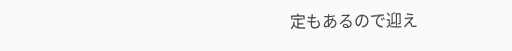定もあるので迎え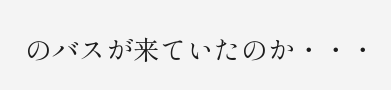のバスが来ていたのか・・・